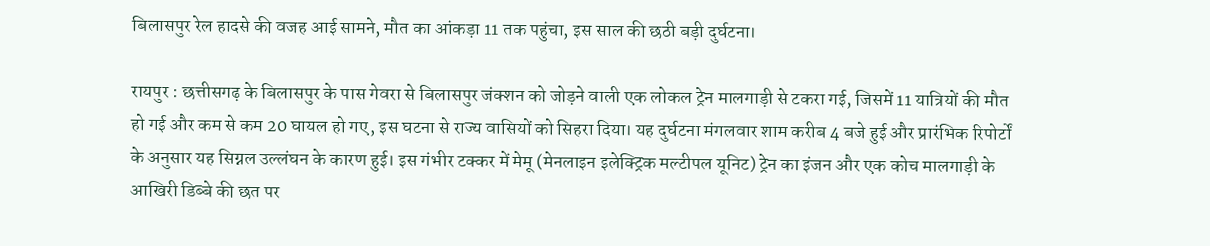बिलासपुर रेल हादसे की वजह आई सामने, मौत का आंकड़ा 11 तक पहुंचा, इस साल की छठी बड़ी दुर्घटना।

रायपुर : छत्तीसगढ़ के बिलासपुर के पास गेवरा से बिलासपुर जंक्शन को जोड़ने वाली एक लोकल ट्रेन मालगाड़ी से टकरा गई, जिसमें 11 यात्रियों की मौत हो गई और कम से कम 20 घायल हो गए, इस घटना से राज्य वासियों को सिहरा दिया। यह दुर्घटना मंगलवार शाम करीब 4 बजे हुई और प्रारंभिक रिपोर्टों के अनुसार यह सिग्नल उल्लंघन के कारण हुई। इस गंभीर टक्कर में मेमू (मेनलाइन इलेक्ट्रिक मल्टीपल यूनिट) ट्रेन का इंजन और एक कोच मालगाड़ी के आखिरी डिब्बे की छत पर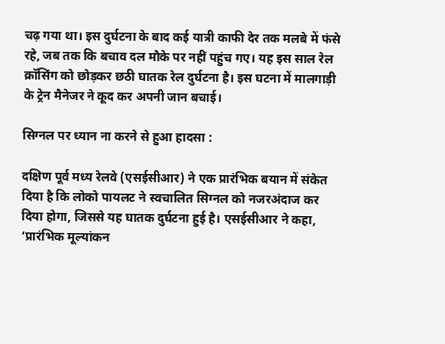चढ़ गया था। इस दुर्घटना के बाद कई यात्री काफी देर तक मलबे में फंसे रहे, जब तक कि बचाव दल मौके पर नहीं पहुंच गए। यह इस साल रेल क्रॉसिंग को छोड़कर छठी घातक रेल दुर्घटना है। इस घटना में मालगाड़ी के ट्रेन मैनेजर ने कूद कर अपनी जान बचाई।

सिग्नल पर ध्यान ना करने से हुआ हादसा :

दक्षिण पूर्व मध्य रेलवे (एसईसीआर) ने एक प्रारंभिक बयान में संकेत दिया है कि लोको पायलट ने स्वचालित सिग्नल को नजरअंदाज कर दिया होगा, जिससे यह घातक दुर्घटना हुई है। एसईसीआर ने कहा, ‘प्रारंभिक मूल्यांकन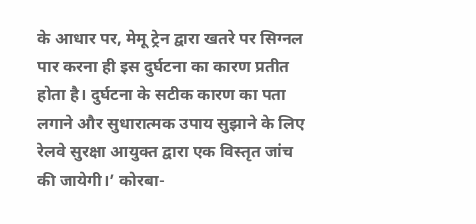के आधार पर, मेमू ट्रेन द्वारा खतरे पर सिग्नल पार करना ही इस दुर्घटना का कारण प्रतीत होता है। दुर्घटना के सटीक कारण का पता लगाने और सुधारात्मक उपाय सुझाने के लिए रेलवे सुरक्षा आयुक्त द्वारा एक विस्तृत जांच की जायेगी।’ कोरबा-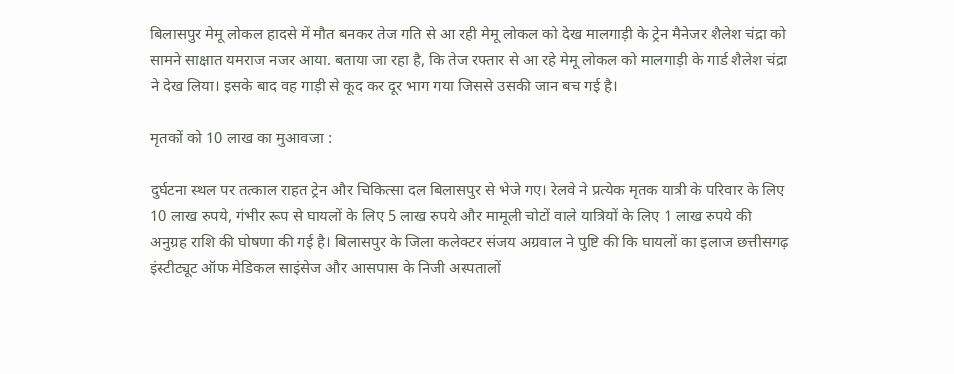बिलासपुर मेमू लोकल हादसे में मौत बनकर तेज गति से आ रही मेमू लोकल को देख मालगाड़ी के ट्रेन मैनेजर शैलेश चंद्रा को सामने साक्षात यमराज नजर आया. बताया जा रहा है, कि तेज रफ्तार से आ रहे मेमू लोकल को मालगाड़ी के गार्ड शैलेश चंद्रा ने देख लिया। इसके बाद वह गाड़ी से कूद कर दूर भाग गया जिससे उसकी जान बच गई है।

मृतकों को 10 लाख का मुआवजा :

दुर्घटना स्थल पर तत्काल राहत ट्रेन और चिकित्सा दल बिलासपुर से भेजे गए। रेलवे ने प्रत्येक मृतक यात्री के परिवार के लिए 10 लाख रुपये, गंभीर रूप से घायलों के लिए 5 लाख रुपये और मामूली चोटों वाले यात्रियों के लिए 1 लाख रुपये की अनुग्रह राशि की घोषणा की गई है। बिलासपुर के जिला कलेक्टर संजय अग्रवाल ने पुष्टि की कि घायलों का इलाज छत्तीसगढ़ इंस्टीट्यूट ऑफ मेडिकल साइंसेज और आसपास के निजी अस्पतालों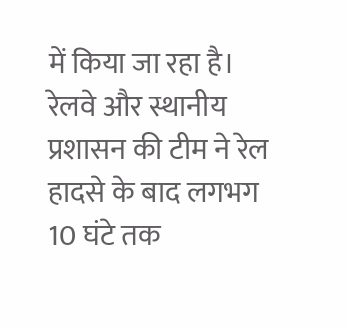में किया जा रहा है। रेलवे और स्थानीय प्रशासन की टीम ने रेल हादसे के बाद लगभग 10 घंटे तक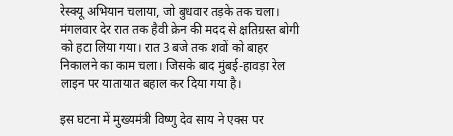रेस्क्यू अभियान चलाया, जो बुधवार तड़के तक चला। मंगलवार देर रात तक हैवी क्रेन की मदद से क्षतिग्रस्त बोगी को हटा लिया गया। रात 3 बजे तक शवों को बाहर निकालने का काम चला। जिसके बाद मुंबई-हावड़ा रेल लाइन पर यातायात बहाल कर दिया गया है।

इस घटना में मुख्यमंत्री विष्णु देव साय ने एक्स पर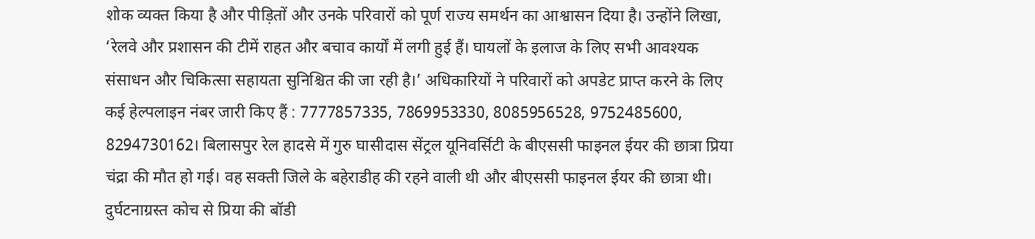शोक व्यक्त किया है और पीड़ितों और उनके परिवारों को पूर्ण राज्य समर्थन का आश्वासन दिया है। उन्होंने लिखा, ‘रेलवे और प्रशासन की टीमें राहत और बचाव कार्यों में लगी हुई हैं। घायलों के इलाज के लिए सभी आवश्यक संसाधन और चिकित्सा सहायता सुनिश्चित की जा रही है।’ अधिकारियों ने परिवारों को अपडेट प्राप्त करने के लिए कई हेल्पलाइन नंबर जारी किए हैं : 7777857335, 7869953330, 8085956528, 9752485600, 8294730162। बिलासपुर रेल हादसे में गुरु घासीदास सेंट्रल यूनिवर्सिटी के बीएससी फाइनल ईयर की छात्रा प्रिया चंद्रा की मौत हो गई। वह सक्ती जिले के बहेराडीह की रहने वाली थी और बीएससी फाइनल ईयर की छात्रा थी। दुर्घटनाग्रस्त कोच से प्रिया की बॉडी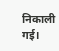निकाली गई।